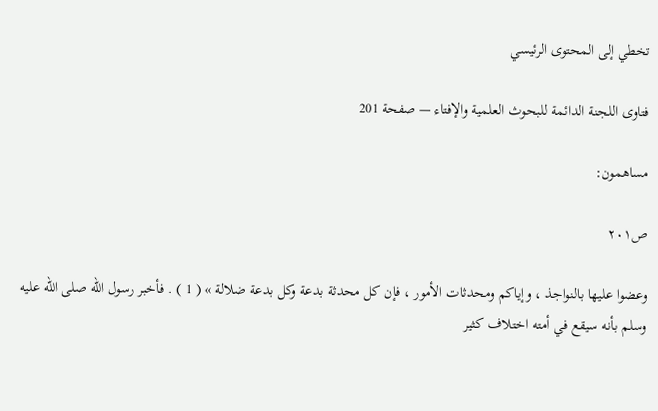تخطي إلى المحتوى الرئيسي

فتاوى اللجنة الدائمة للبحوث العلمية والإفتاء — صفحة 201

مساهمون:

ص٢٠١

وعضوا عليها بالنواجذ ، وإياكم ومحدثات الأمور ، فإن كل محدثة بدعة وكل بدعة ضلالة » ( 1 ) . فأخبر رسول الله صلى الله عليه وسلم بأنه سيقع في أمته اختلاف كثير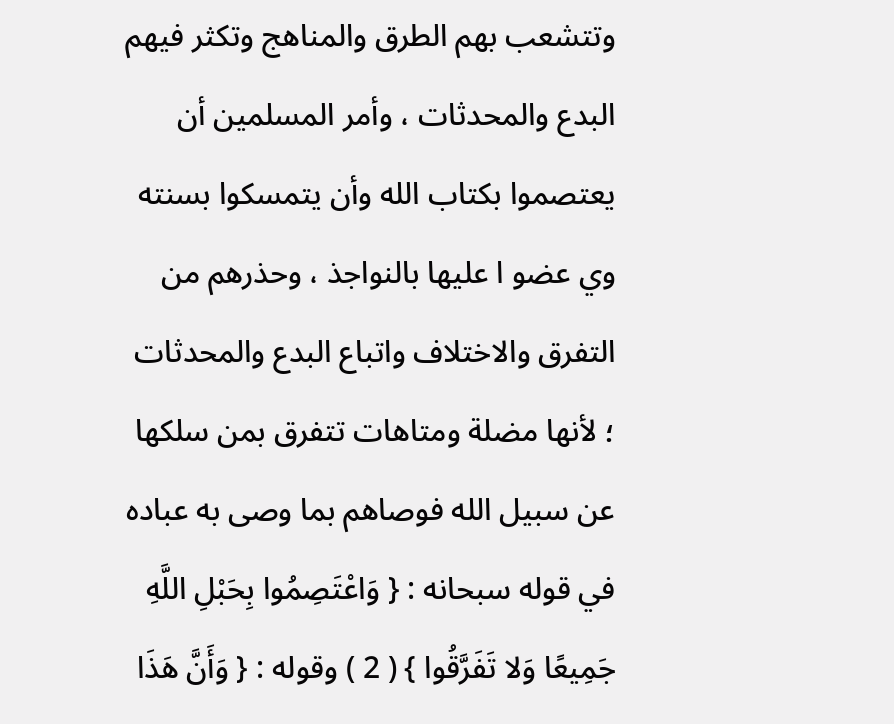وتتشعب بهم الطرق والمناهج وتكثر فيهم البدع والمحدثات ، وأمر المسلمين أن يعتصموا بكتاب الله وأن يتمسكوا بسنته وي عضو ا عليها بالنواجذ ، وحذرهم من التفرق والاختلاف واتباع البدع والمحدثات ؛ لأنها مضلة ومتاهات تتفرق بمن سلكها عن سبيل الله فوصاهم بما وصى به عباده في قوله سبحانه : { وَاعْتَصِمُوا بِحَبْلِ اللَّهِ جَمِيعًا وَلا تَفَرَّقُوا } ( 2 ) وقوله : { وَأَنَّ هَذَا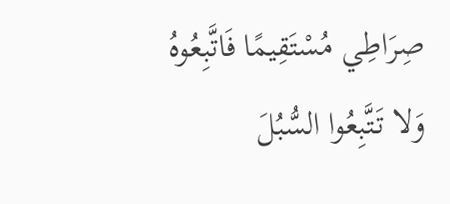صِرَاطِي مُسْتَقِيمًا فَاتَّبِعُوهُ وَلا تَتَّبِعُوا السُّبُلَ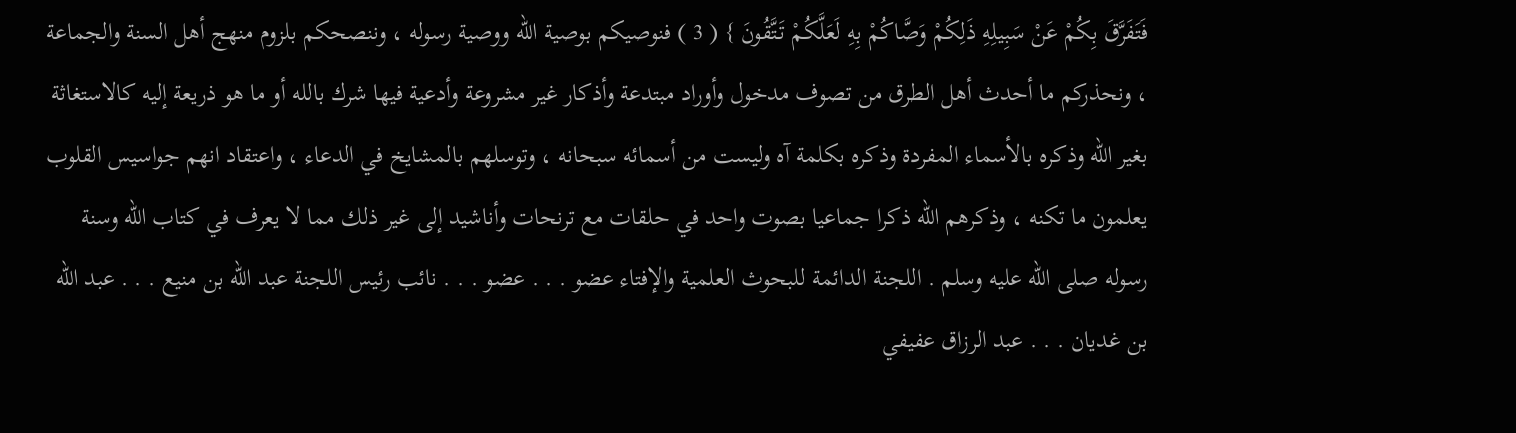فَتَفَرَّقَ بِكُمْ عَنْ سَبِيلِهِ ذَلِكُمْ وَصَّاكُمْ بِهِ لَعَلَّكُمْ تَتَّقُونَ } ( 3 ) فنوصيكم بوصية الله ووصية رسوله ، وننصحكم بلزوم منهج أهل السنة والجماعة ، ونحذركم ما أحدث أهل الطرق من تصوف مدخول وأوراد مبتدعة وأذكار غير مشروعة وأدعية فيها شرك بالله أو ما هو ذريعة إليه كالاستغاثة بغير الله وذكره بالأسماء المفردة وذكره بكلمة آه وليست من أسمائه سبحانه ، وتوسلهم بالمشايخ في الدعاء ، واعتقاد انهم جواسيس القلوب يعلمون ما تكنه ، وذكرهم الله ذكرا جماعيا بصوت واحد في حلقات مع ترنحات وأناشيد إلى غير ذلك مما لا يعرف في كتاب الله وسنة رسوله صلى الله عليه وسلم . اللجنة الدائمة للبحوث العلمية والإفتاء عضو . . . عضو . . . نائب رئيس اللجنة عبد الله بن منيع . . . عبد الله بن غديان . . . عبد الرزاق عفيفي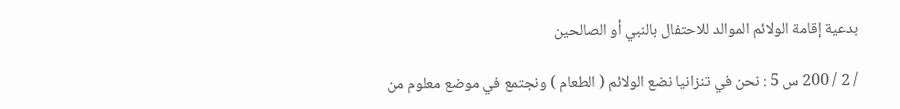بدعية إقامة الولائم الموالد للاحتفال بالنبي أو الصالحين

/ 2 / 200 س 5 : نحن في تنزانيا نضع الولائم ( الطعام ) ونجتمع في موضع معلوم من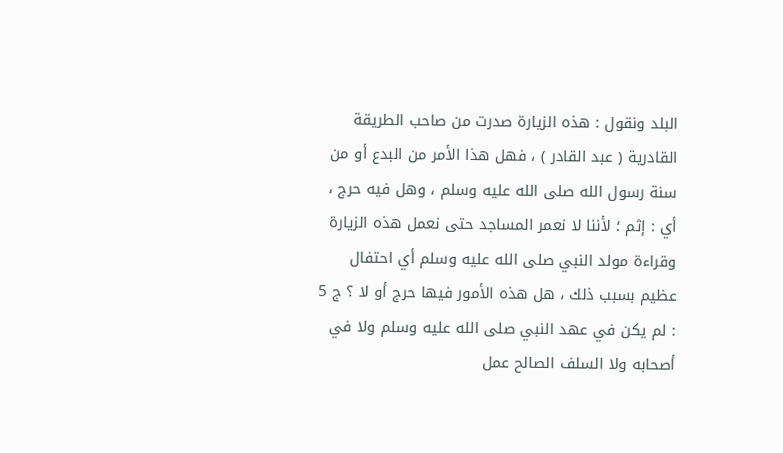البلد ونقول : هذه الزيارة صدرت من صاحب الطريقة القادرية ( عبد القادر ) ، فهل هذا الأمر من البدع أو من سنة رسول الله صلى الله عليه وسلم ، وهل فيه حرج ، أي : إثم ؛ لأننا لا نعمر المساجد حتى نعمل هذه الزيارة وقراءة مولد النبي صلى الله عليه وسلم أي احتفال عظيم بسبب ذلك ، هل هذه الأمور فيها حرج أو لا ؟ ج 5 : لم يكن في عهد النبي صلى الله عليه وسلم ولا في أصحابه ولا السلف الصالح عمل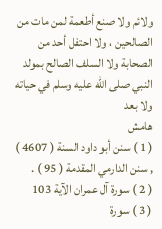ولائم ولا صنع أطعمة لمن مات من الصالحين ، ولا احتفل أحد من الصحابة ولا السلف الصالح بمولد النبي صلى الله عليه وسلم في حياته ولا بعد
هامش
( 1 ) سنن أبو داود السنة ( 4607 ) , سنن الدارمي المقدمة ( 95 ) .
( 2 ) سورة آل عمران الآية 103
( 3 ) سورة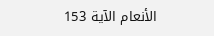الأنعام الآية 153